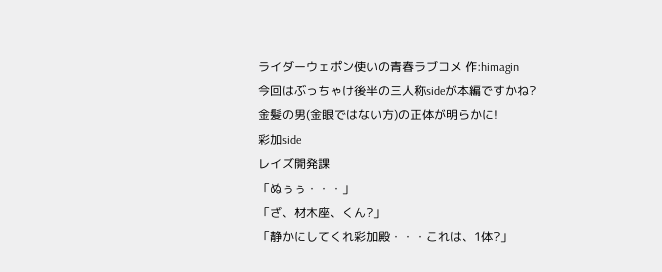ライダーウェポン使いの青春ラブコメ 作:himagin
今回はぶっちゃけ後半の三人称sideが本編ですかね?
金髪の男(金眼ではない方)の正体が明らかに!
彩加side
レイズ開発課
「ぬぅぅ・・・」
「ざ、材木座、くん?」
「静かにしてくれ彩加殿・・・これは、1体?」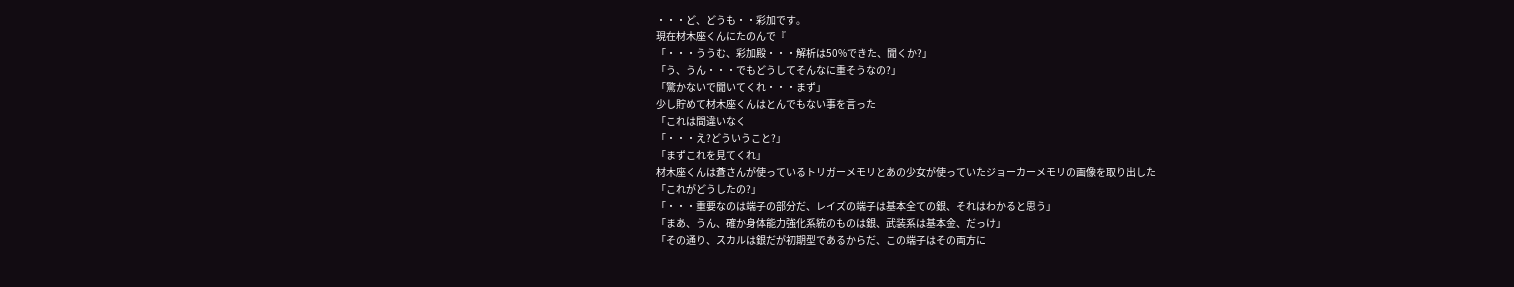・・・ど、どうも・・彩加です。
現在材木座くんにたのんで『
「・・・ううむ、彩加殿・・・解析は50%できた、聞くか?」
「う、うん・・・でもどうしてそんなに重そうなの?」
「驚かないで聞いてくれ・・・まず」
少し貯めて材木座くんはとんでもない事を言った
「これは間違いなく
「・・・え?どういうこと?」
「まずこれを見てくれ」
材木座くんは蒼さんが使っているトリガーメモリとあの少女が使っていたジョーカーメモリの画像を取り出した
「これがどうしたの?」
「・・・重要なのは端子の部分だ、レイズの端子は基本全ての銀、それはわかると思う」
「まあ、うん、確か身体能力強化系統のものは銀、武装系は基本金、だっけ」
「その通り、スカルは銀だが初期型であるからだ、この端子はその両方に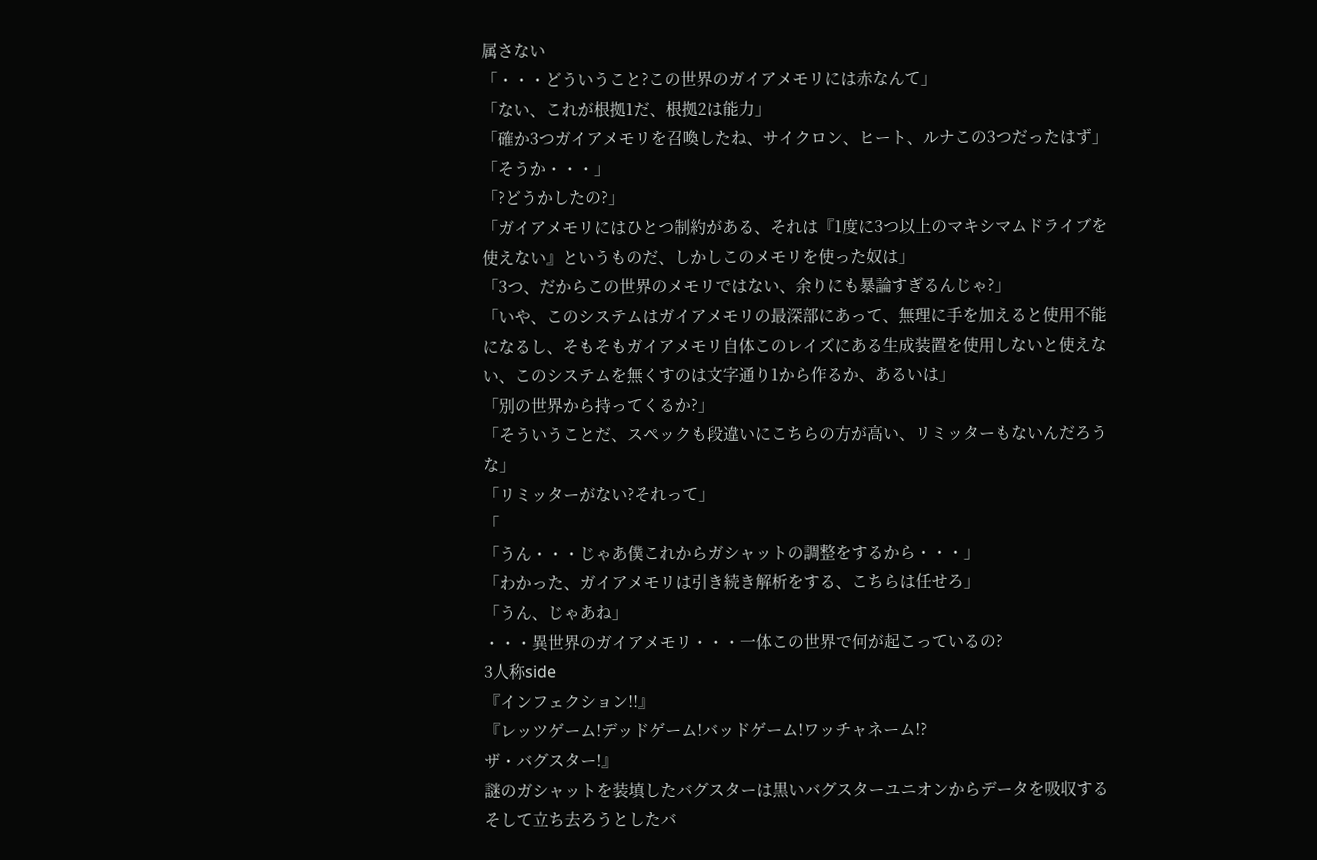属さない
「・・・どういうこと?この世界のガイアメモリには赤なんて」
「ない、これが根拠1だ、根拠2は能力」
「確か3つガイアメモリを召喚したね、サイクロン、ヒート、ルナこの3つだったはず」
「そうか・・・」
「?どうかしたの?」
「ガイアメモリにはひとつ制約がある、それは『1度に3つ以上のマキシマムドライブを使えない』というものだ、しかしこのメモリを使った奴は」
「3つ、だからこの世界のメモリではない、余りにも暴論すぎるんじゃ?」
「いや、このシステムはガイアメモリの最深部にあって、無理に手を加えると使用不能になるし、そもそもガイアメモリ自体このレイズにある生成装置を使用しないと使えない、このシステムを無くすのは文字通り1から作るか、あるいは」
「別の世界から持ってくるか?」
「そういうことだ、スペックも段違いにこちらの方が高い、リミッターもないんだろうな」
「リミッターがない?それって」
「
「うん・・・じゃあ僕これからガシャットの調整をするから・・・」
「わかった、ガイアメモリは引き続き解析をする、こちらは任せろ」
「うん、じゃあね」
・・・異世界のガイアメモリ・・・一体この世界で何が起こっているの?
3人称side
『インフェクション!!』
『レッツゲーム!デッドゲーム!バッドゲーム!ワッチャネーム!?
ザ・バグスター!』
謎のガシャットを装填したバグスターは黒いバグスターユニオンからデータを吸収する
そして立ち去ろうとしたバ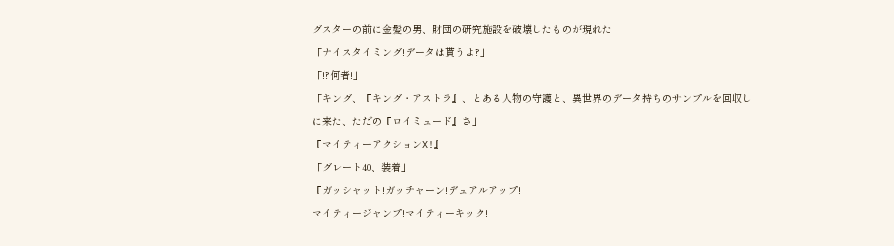グスターの前に金髪の男、財団の研究施設を破壊したものが現れた
「ナイスタイミング!データは貰うよ?」
「!?何者!」
「キング、『キング・アストラ』、とある人物の守護と、異世界のデータ持ちのサンプルを回収しに来た、ただの『ロイミュード』さ」
『マイティーアクションX!』
「グレート40、装着」
『ガッシャット!ガッチャーン!デュアルアップ!
マイティージャンプ!マイティーキック!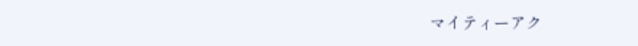マイティーアク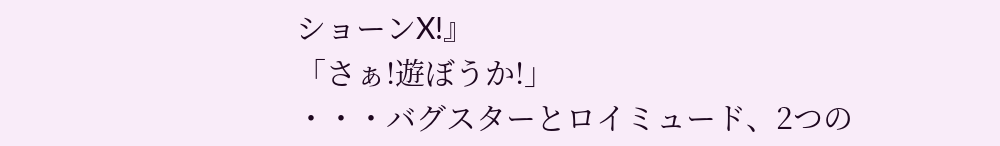ショーンX!』
「さぁ!遊ぼうか!」
・・・バグスターとロイミュード、2つの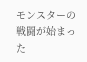モンスターの戦闘が始まった